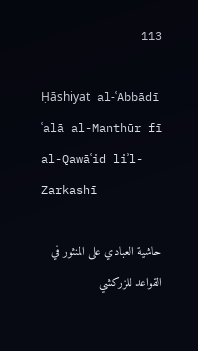113

Ḥāshiyat al-ʿAbbādī ʿalā al-Manthūr fī al-Qawāʿid liʾl-Zarkashī

حاشية العبادي على المنثور في القواعد للزركشي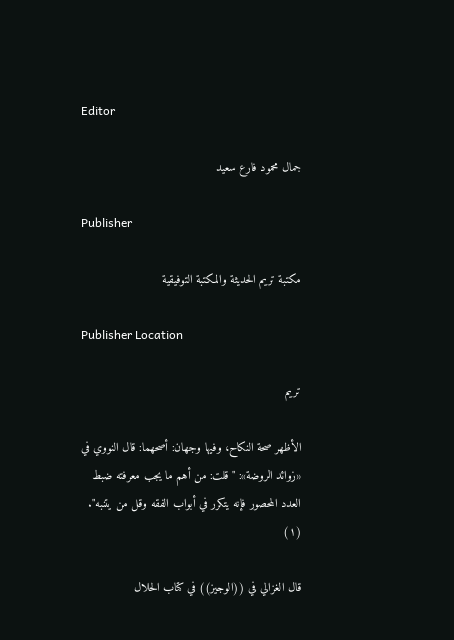Editor

جمال محمود فارع سعيد

Publisher

مكتبة تريم الحديثة والمكتبة التوفيقية

Publisher Location

تريم

الأظهر صحة النكاح، وفيها وجهان: أصحهما: قال النووي في «زوائد الروضة»: "قلت: من أهم ما يجب معرفته ضبط العدد المحصور فإنه يتكرر في أبواب الفقه وقل من يتنبه". (١)

قال الغزالي في ((الوجيز)) في كتاب الحلال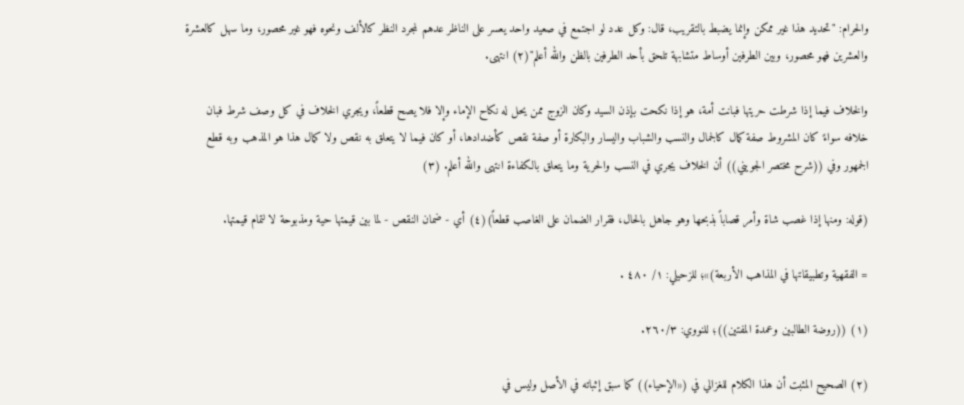والحرام: "تحديد هذا غير ممكن وإنما يضبط بالتقريب، قال: وكل عدد لو اجتمع في صعيد واحد يعسر على الناظر عدهم لمجرد النظر كالألف ونحوه فهو غير محصور، وما سهل كالعشرة والعشرين فهو محصور، وبين الطرفين أوساط متشابهة تلحق بأحد الطرفين بالظن والله أعلم"(٢) انتهى.

والخلاف فيما إذا شرطت حريتها فبانت أمة، هو إذا نكحت بإذن السيد وكان الزوج ممن يحل له نكاح الإماء وإلا فلا يصح قطعاً، ويجري الخلاف في كل وصف شرط فبان خلافه سواءً كان المشروط صفة كمال كالجمال والنسب والشباب واليسار والبكارة أو صفة نقص كأضدادها، أو كان فيما لا يتعلق به نقص ولا كمال هذا هو المذهب وبه قطع الجمهور وفي ((شرح مختصر الجويني)) أن الخلاف يجري في النسب والحرية وما يتعلق بالكفاءة انتهى والله أعلم. (٣)

(قوله: ومنها إذا غصب شاة وأمر قصاباً بذبحها وهو جاهل بالحال، فقرار الضمان على الغاصب قطعاً)(٤) أي - ضمان النقص - لما بين قيمتها حية ومذبوحة لا لتمام قيمتها.

= الفقهية وتطبيقاتها في المذاهب الأربعة)»؛ للزحيلي: ١/ ٤٨٠ .

(١) ((روضة الطالبين وعمدة المفتين))؛ للنووي: ٢٦٠/٣.

(٢) الصحيح المثبت أن هذا الكلام للغزالي في («الإحياء)) كما سبق إثباته في الأصل وليس في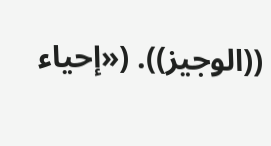((الوجيز)). («إحياء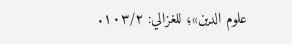علوم الدين»؛ للغزالي: ١٠٣/٢.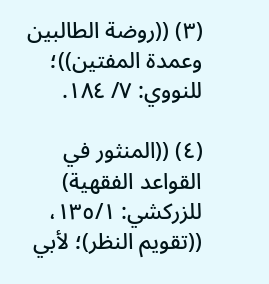(٣) ((روضة الطالبين وعمدة المفتين))؛ للنووي: ٧/ ١٨٤.

(٤) ((المنثور في القواعد الفقهية) للزركشي: ١٣٥/١، ((تقويم النظر)؛ لأبي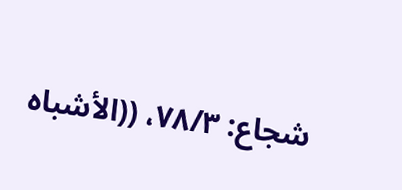شجاع: ٧٨/٣، ((الأشباه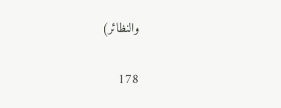والنظائر)

178